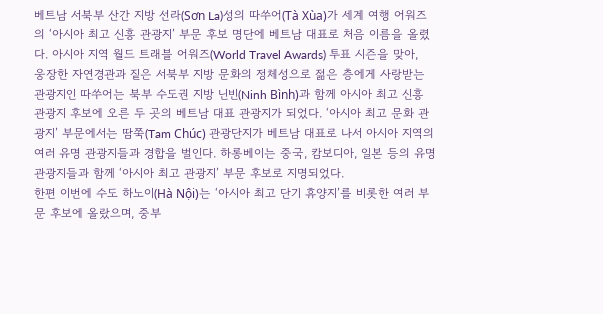베트남 서북부 산간 지방 선라(Sơn La)성의 따쑤어(Tà Xùa)가 세계 여행 어워즈의 ‘아시아 최고 신흥 관광지’ 부문 후보 명단에 베트남 대표로 처음 이름을 올렸다. 아시아 지역 월드 트래블 어워즈(World Travel Awards) 투표 시즌을 맞아, 웅장한 자연경관과 짙은 서북부 지방 문화의 정체성으로 젊은 층에게 사랑받는 관광지인 따쑤어는 북부 수도권 지방 닌빈(Ninh Bình)과 함께 아시아 최고 신흥 관광지 후보에 오른 두 곳의 베트남 대표 관광지가 되었다. ‘아시아 최고 문화 관광지’ 부문에서는 땀쭉(Tam Chúc) 관광단지가 베트남 대표로 나서 아시아 지역의 여러 유명 관광지들과 경합을 벌인다. 하롱베이는 중국, 캄보디아, 일본 등의 유명 관광지들과 함께 ‘아시아 최고 관광지’ 부문 후보로 지명되었다.
한편 이번에 수도 하노이(Hà Nội)는 ‘아시아 최고 단기 휴양지’를 비롯한 여러 부문 후보에 올랐으며, 중부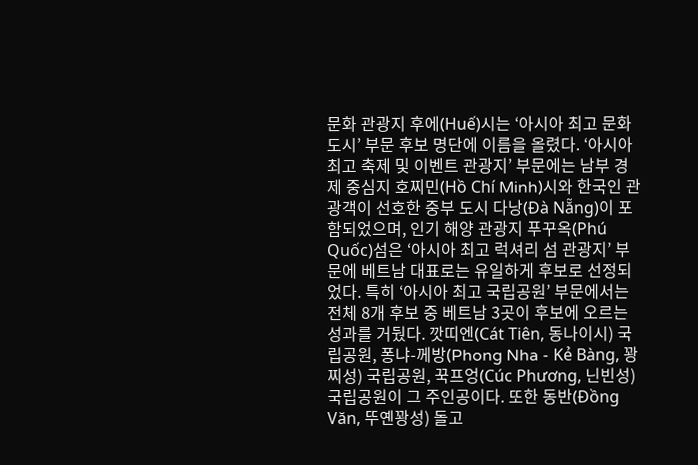문화 관광지 후에(Huế)시는 ‘아시아 최고 문화 도시’ 부문 후보 명단에 이름을 올렸다. ‘아시아 최고 축제 및 이벤트 관광지’ 부문에는 남부 경제 중심지 호찌민(Hồ Chí Minh)시와 한국인 관광객이 선호한 중부 도시 다낭(Đà Nẵng)이 포함되었으며, 인기 해양 관광지 푸꾸옥(Phú Quốc)섬은 ‘아시아 최고 럭셔리 섬 관광지’ 부문에 베트남 대표로는 유일하게 후보로 선정되었다. 특히 ‘아시아 최고 국립공원’ 부문에서는 전체 8개 후보 중 베트남 3곳이 후보에 오르는 성과를 거뒀다. 깟띠엔(Cát Tiên, 동나이시) 국립공원, 퐁냐-께방(Phong Nha - Kẻ Bàng, 꽝찌성) 국립공원, 꾹프엉(Cúc Phương, 닌빈성) 국립공원이 그 주인공이다. 또한 동반(Đồng Văn, 뚜옌꽝성) 돌고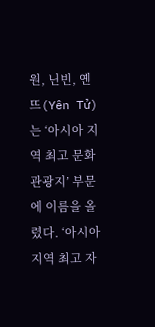원, 닌빈, 옌뜨(Yên Tử)는 ‘아시아 지역 최고 문화 관광지’ 부문에 이름을 올렸다. ‘아시아 지역 최고 자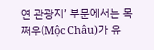연 관광지’ 부문에서는 목쩌우(Mộc Châu)가 유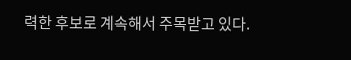력한 후보로 계속해서 주목받고 있다.